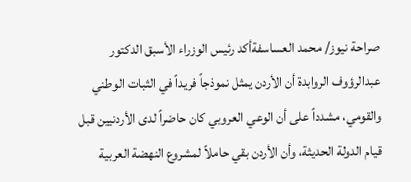صراحة نيوز/ محمد العساسفةأكد رئيس الوزراء الأسبق الدكتور عبدالرؤوف الروابدة أن الأردن يمثل نموذجاً فريداً في الثبات الوطني والقومي، مشدداً على أن الوعي العروبي كان حاضراً لدى الأردنيين قبل قيام الدولة الحديثة، وأن الأردن بقي حاملاً لمشروع النهضة العربية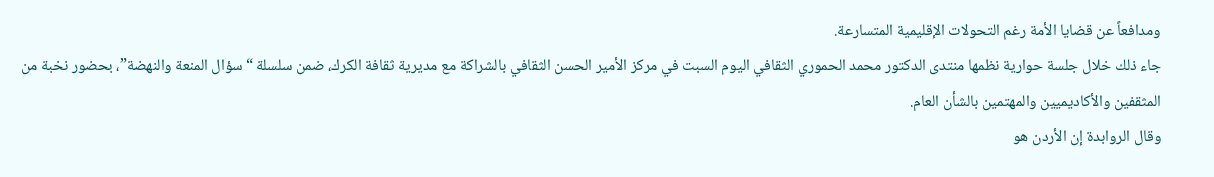ومدافعاً عن قضايا الأمة رغم التحولات الإقليمية المتسارعة.
جاء ذلك خلال جلسة حوارية نظمها منتدى الدكتور محمد الحموري الثقافي اليوم السبت في مركز الأمير الحسن الثقافي بالشراكة مع مديرية ثقافة الكرك، ضمن سلسلة “سؤال المنعة والنهضة”، بحضور نخبة من المثقفين والأكاديميين والمهتمين بالشأن العام.
وقال الروابدة إن الأردن هو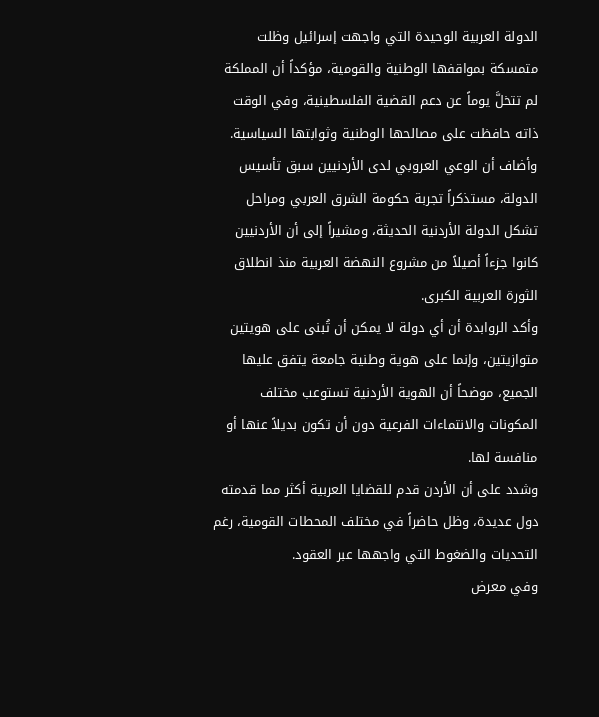الدولة العربية الوحيدة التي واجهت إسرائيل وظلت متمسكة بمواقفها الوطنية والقومية، مؤكداً أن المملكة لم تتخلَّ يوماً عن دعم القضية الفلسطينية، وفي الوقت ذاته حافظت على مصالحها الوطنية وثوابتها السياسية.
وأضاف أن الوعي العروبي لدى الأردنيين سبق تأسيس الدولة، مستذكراً تجربة حكومة الشرق العربي ومراحل تشكل الدولة الأردنية الحديثة، ومشيراً إلى أن الأردنيين كانوا جزءاً أصيلاً من مشروع النهضة العربية منذ انطلاق الثورة العربية الكبرى.
وأكد الروابدة أن أي دولة لا يمكن أن تُبنى على هويتين متوازيتين، وإنما على هوية وطنية جامعة يتفق عليها الجميع، موضحاً أن الهوية الأردنية تستوعب مختلف المكونات والانتماءات الفرعية دون أن تكون بديلاً عنها أو منافسة لها.
وشدد على أن الأردن قدم للقضايا العربية أكثر مما قدمته دول عديدة، وظل حاضراً في مختلف المحطات القومية، رغم التحديات والضغوط التي واجهها عبر العقود.
وفي معرض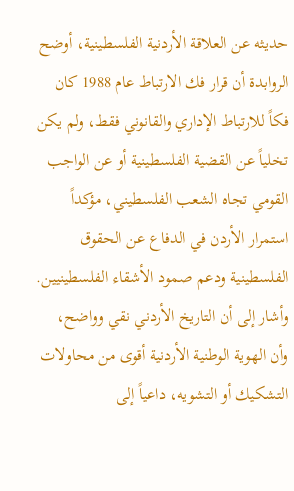حديثه عن العلاقة الأردنية الفلسطينية، أوضح الروابدة أن قرار فك الارتباط عام 1988 كان فكاً للارتباط الإداري والقانوني فقط، ولم يكن تخلياً عن القضية الفلسطينية أو عن الواجب القومي تجاه الشعب الفلسطيني، مؤكداً استمرار الأردن في الدفاع عن الحقوق الفلسطينية ودعم صمود الأشقاء الفلسطينيين.
وأشار إلى أن التاريخ الأردني نقي وواضح، وأن الهوية الوطنية الأردنية أقوى من محاولات التشكيك أو التشويه، داعياً إلى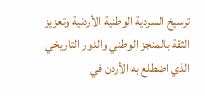ترسيخ السردية الوطنية الأردنية وتعزيز الثقة بالمنجز الوطني والدور التاريخي الذي اضطلع به الأردن في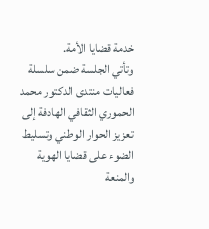خدمة قضايا الأمة.
وتأتي الجلسة ضمن سلسلة فعاليات منتدى الدكتور محمد الحموري الثقافي الهادفة إلى تعزيز الحوار الوطني وتسليط الضوء على قضايا الهوية والمنعة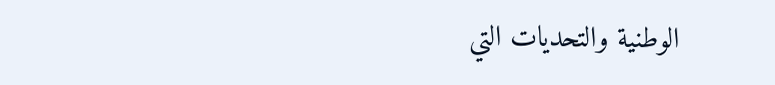الوطنية والتحديات التي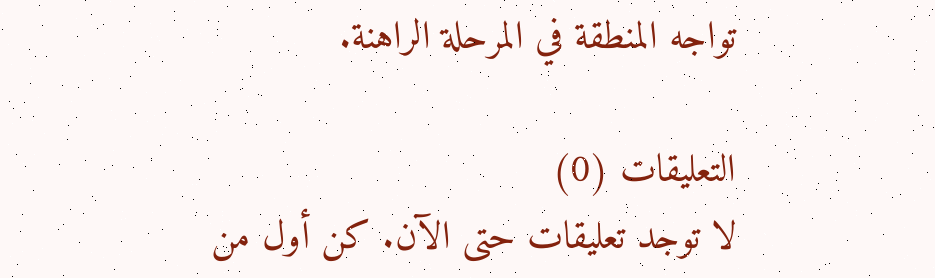تواجه المنطقة في المرحلة الراهنة.

التعليقات (0)
لا توجد تعليقات حتى الآن. كن أول من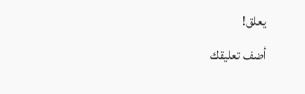يعلق!
أضف تعليقك